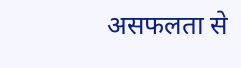असफलता से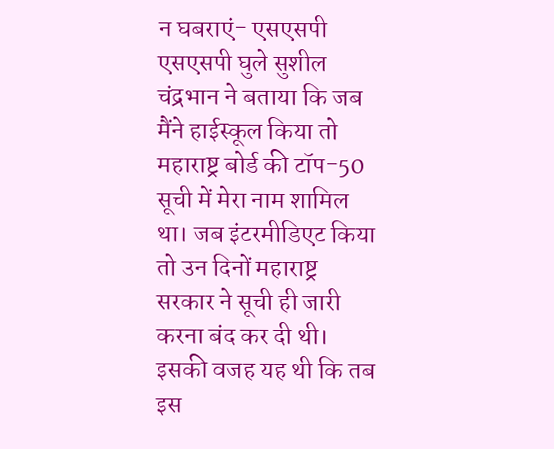न घबराएं- एसएसपी
एसएसपी घुले सुशील चंद्रभान ने बताया कि जब मैंने हाईस्कूल किया तो महाराष्ट्र बोर्ड की टॉप-50 सूची में मेरा नाम शामिल था। जब इंटरमीडिएट किया तो उन दिनों महाराष्ट्र सरकार ने सूची ही जारी करना बंद कर दी थी। इसकी वजह यह थी कि तब इस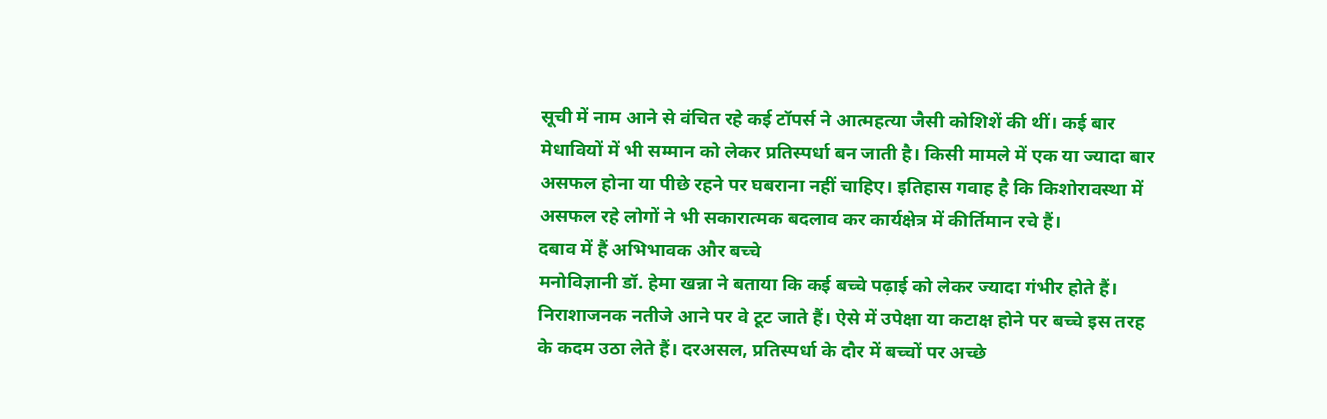सूची में नाम आने से वंचित रहे कई टॉपर्स ने आत्महत्या जैसी कोशिशें की थीं। कई बार मेधावियों में भी सम्मान को लेकर प्रतिस्पर्धा बन जाती है। किसी मामले में एक या ज्यादा बार असफल होना या पीछे रहने पर घबराना नहीं चाहिए। इतिहास गवाह है कि किशोरावस्था में असफल रहे लोगों ने भी सकारात्मक बदलाव कर कार्यक्षेत्र में कीर्तिमान रचे हैं।
दबाव में हैं अभिभावक और बच्चे
मनोविज्ञानी डॉ. हेमा खन्ना ने बताया कि कई बच्चे पढ़ाई को लेकर ज्यादा गंभीर होते हैं। निराशाजनक नतीजे आने पर वे टूट जाते हैं। ऐसे में उपेक्षा या कटाक्ष होने पर बच्चे इस तरह के कदम उठा लेते हैं। दरअसल, प्रतिस्पर्धा के दौर में बच्चों पर अच्छे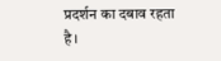प्रदर्शन का दबाव रहता है।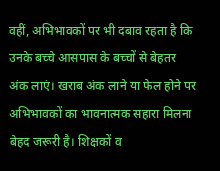वहीं, अभिभावकों पर भी दबाव रहता है कि उनके बच्चे आसपास के बच्चों से बेहतर अंक लाएं। खराब अंक लाने या फेल होने पर अभिभावकों का भावनात्मक सहारा मिलना बेहद जरूरी है। शिक्षकों व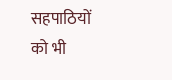सहपाठियों को भी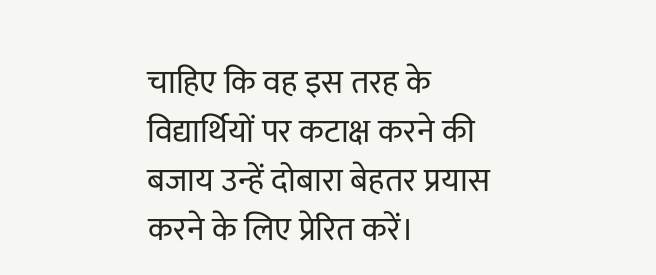चाहिए कि वह इस तरह के विद्यार्थियों पर कटाक्ष करने की बजाय उन्हें दोबारा बेहतर प्रयास करने के लिए प्रेरित करें।